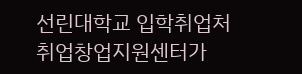선린대학교 입학취업처 취업창업지원센터가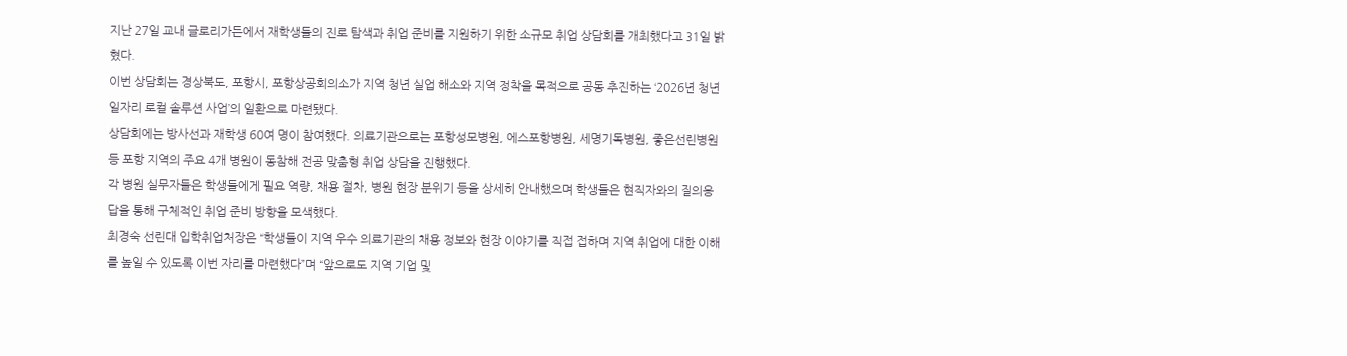지난 27일 교내 글로리가든에서 재학생들의 진로 탐색과 취업 준비를 지원하기 위한 소규모 취업 상담회를 개최했다고 31일 밝혔다.
이번 상담회는 경상북도, 포항시, 포항상공회의소가 지역 청년 실업 해소와 지역 정착을 목적으로 공동 추진하는 ‘2026년 청년일자리 로컬 솔루션 사업’의 일환으로 마련됐다.
상담회에는 방사선과 재학생 60여 명이 참여했다. 의료기관으로는 포항성모병원, 에스포항병원, 세명기독병원, 좋은선린병원 등 포항 지역의 주요 4개 병원이 동참해 전공 맞춤형 취업 상담을 진행했다.
각 병원 실무자들은 학생들에게 필요 역량, 채용 절차, 병원 현장 분위기 등을 상세히 안내했으며 학생들은 현직자와의 질의응답을 통해 구체적인 취업 준비 방향을 모색했다.
최경숙 선린대 입학취업처장은 “학생들이 지역 우수 의료기관의 채용 정보와 현장 이야기를 직접 접하며 지역 취업에 대한 이해를 높일 수 있도록 이번 자리를 마련했다”며 “앞으로도 지역 기업 및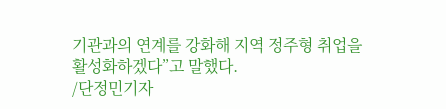기관과의 연계를 강화해 지역 정주형 취업을 활성화하겠다”고 말했다.
/단정민기자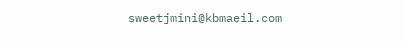sweetjmini@kbmaeil.com